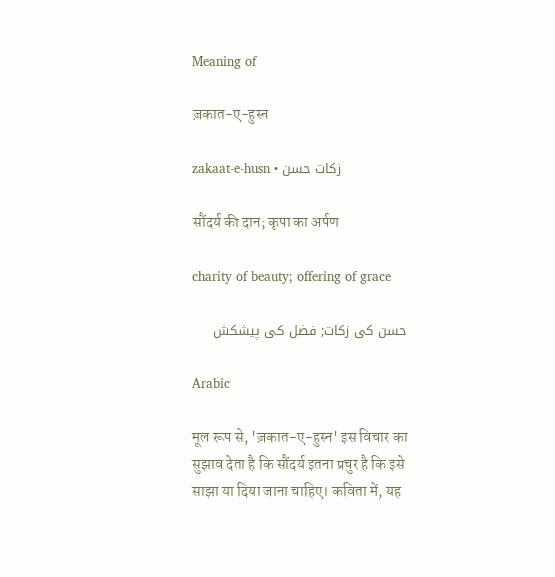Meaning of

ज़कात-ए-हुस्न

zakaat-e-husn • زکات حسن

सौंदर्य की दान; कृपा का अर्पण

charity of beauty; offering of grace

حسن کی زکات; فضل کی پیشکش

Arabic

मूल रूप से, 'ज़कात-ए-हुस्न' इस विचार का सुझाव देता है कि सौंदर्य इतना प्रचुर है कि इसे साझा या दिया जाना चाहिए। कविता में, यह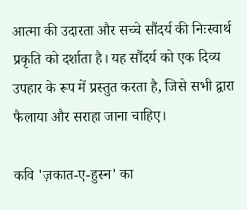आत्मा की उदारता और सच्चे सौंदर्य की निःस्वार्थ प्रकृति को दर्शाता है। यह सौंदर्य को एक दिव्य उपहार के रूप में प्रस्तुत करता है, जिसे सभी द्वारा फैलाया और सराहा जाना चाहिए।

कवि 'ज़कात-ए-हुस्न' का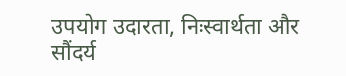उपयोग उदारता, निःस्वार्थता और सौंदर्य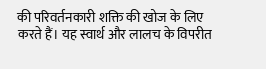की परिवर्तनकारी शक्ति की खोज के लिए करते हैं। यह स्वार्थ और लालच के विपरीत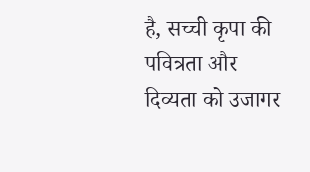है, सच्ची कृपा की पवित्रता और दिव्यता को उजागर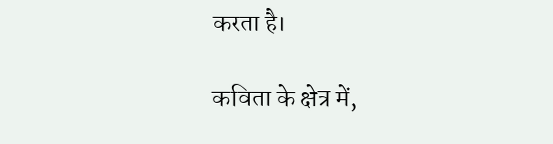करता है।

कविता के क्षेत्र में,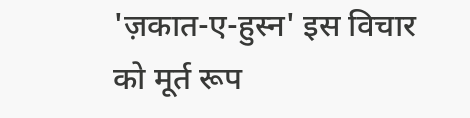'ज़कात-ए-हुस्न' इस विचार को मूर्त रूप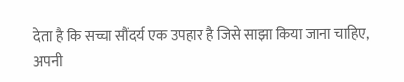देता है कि सच्चा सौंदर्य एक उपहार है जिसे साझा किया जाना चाहिए, अपनी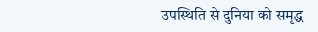उपस्थिति से दुनिया को समृद्ध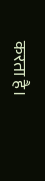करता है।